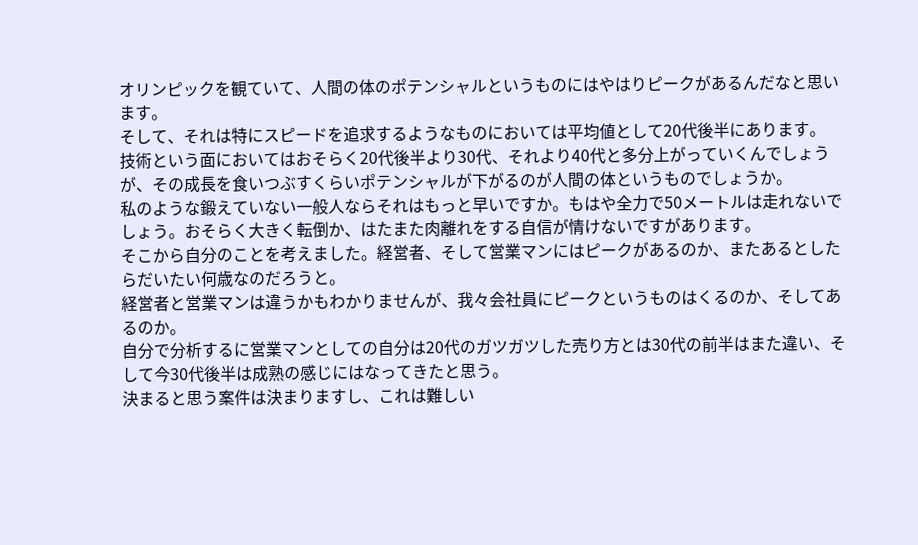オリンピックを観ていて、人間の体のポテンシャルというものにはやはりピークがあるんだなと思います。
そして、それは特にスピードを追求するようなものにおいては平均値として20代後半にあります。
技術という面においてはおそらく20代後半より30代、それより40代と多分上がっていくんでしょうが、その成長を食いつぶすくらいポテンシャルが下がるのが人間の体というものでしょうか。
私のような鍛えていない一般人ならそれはもっと早いですか。もはや全力で50メートルは走れないでしょう。おそらく大きく転倒か、はたまた肉離れをする自信が情けないですがあります。
そこから自分のことを考えました。経営者、そして営業マンにはピークがあるのか、またあるとしたらだいたい何歳なのだろうと。
経営者と営業マンは違うかもわかりませんが、我々会社員にピークというものはくるのか、そしてあるのか。
自分で分析するに営業マンとしての自分は20代のガツガツした売り方とは30代の前半はまた違い、そして今30代後半は成熟の感じにはなってきたと思う。
決まると思う案件は決まりますし、これは難しい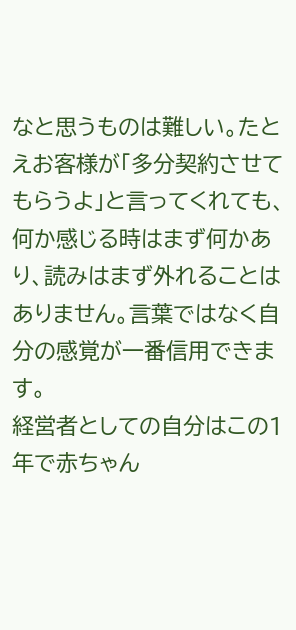なと思うものは難しい。たとえお客様が「多分契約させてもらうよ」と言ってくれても、何か感じる時はまず何かあり、読みはまず外れることはありません。言葉ではなく自分の感覚が一番信用できます。
経営者としての自分はこの1年で赤ちゃん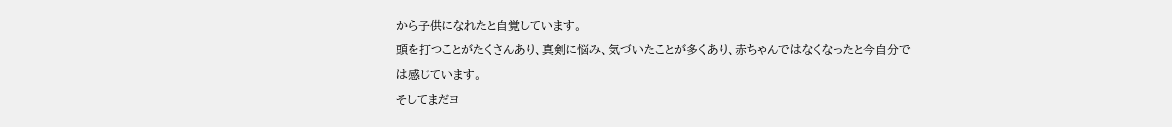から子供になれたと自覚しています。
頭を打つことがたくさんあり、真剣に悩み、気づいたことが多くあり、赤ちゃんではなくなったと今自分では感じています。
そしてまだヨ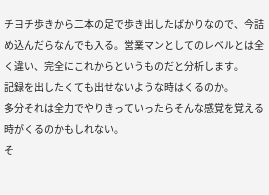チヨチ歩きから二本の足で歩き出したばかりなので、今詰め込んだらなんでも入る。営業マンとしてのレベルとは全く違い、完全にこれからというものだと分析します。
記録を出したくても出せないような時はくるのか。
多分それは全力でやりきっていったらそんな感覚を覚える時がくるのかもしれない。
そ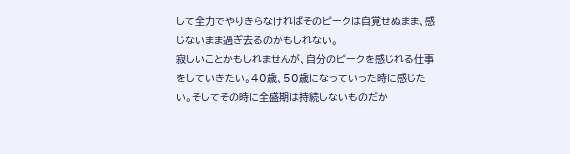して全力でやりきらなければそのピークは自覚せぬまま、感じないまま過ぎ去るのかもしれない。
寂しいことかもしれませんが、自分のピークを感じれる仕事をしていきたい。40歳、50歳になっていった時に感じたい。そしてその時に全盛期は持続しないものだか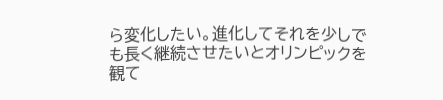ら変化したい。進化してそれを少しでも長く継続させたいとオリンピックを観て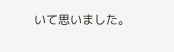いて思いました。